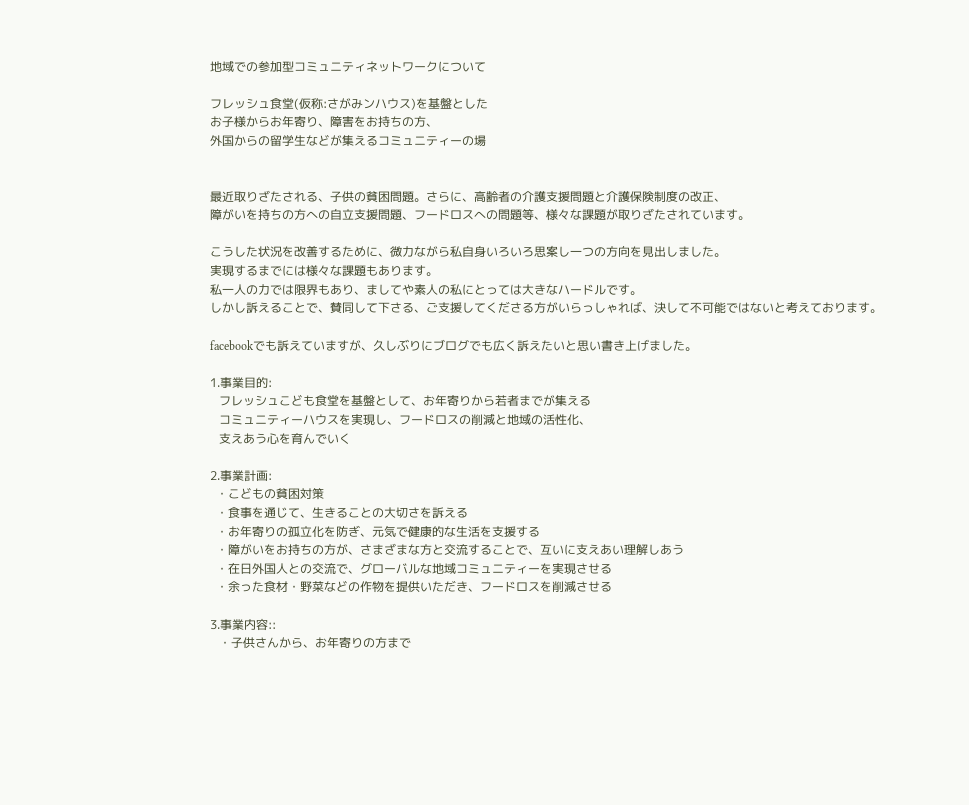地域での参加型コミュニティネットワークについて

フレッシュ食堂(仮称:さがみンハウス)を基盤とした
お子様からお年寄り、障害をお持ちの方、
外国からの留学生などが集えるコミュニティーの場


最近取りざたされる、子供の貧困問題。さらに、高齢者の介護支援問題と介護保険制度の改正、
障がいを持ちの方への自立支援問題、フードロスへの問題等、様々な課題が取りざたされています。

こうした状況を改善するために、微力ながら私自身いろいろ思案し一つの方向を見出しました。
実現するまでには様々な課題もあります。
私一人の力では限界もあり、ましてや素人の私にとっては大きなハードルです。
しかし訴えることで、賛同して下さる、ご支援してくださる方がいらっしゃれば、決して不可能ではないと考えております。

facebookでも訴えていますが、久しぶりにブログでも広く訴えたいと思い書き上げました。

1.事業目的:
   フレッシュこども食堂を基盤として、お年寄りから若者までが集える
   コミュニティーハウスを実現し、フードロスの削減と地域の活性化、
   支えあう心を育んでいく

2.事業計画:
  ・こどもの貧困対策
  ・食事を通じて、生きることの大切さを訴える
  ・お年寄りの孤立化を防ぎ、元気で健康的な生活を支援する
  ・障がいをお持ちの方が、さまざまな方と交流することで、互いに支えあい理解しあう
  ・在日外国人との交流で、グローバルな地域コミュニティーを実現させる
  ・余った食材・野菜などの作物を提供いただき、フードロスを削減させる

3.事業内容::
   ・子供さんから、お年寄りの方まで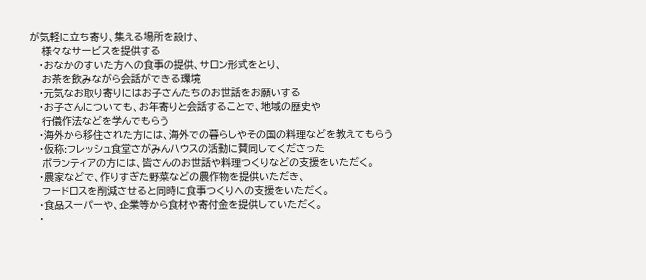が気軽に立ち寄り、集える場所を設け、
    様々なサービスを提供する
   ・おなかのすいた方への食事の提供、サロン形式をとり、
    お茶を飲みながら会話ができる環境
   ・元気なお取り寄りにはお子さんたちのお世話をお願いする
   ・お子さんについても、お年寄りと会話することで、地域の歴史や
    行儀作法などを学んでもらう
   ・海外から移住された方には、海外での暮らしやその国の料理などを教えてもらう
   ・仮称:フレッシュ食堂さがみんハウスの活動に賛同してくださった
    ボランティアの方には、皆さんのお世話や料理つくりなどの支援をいただく。
   ・農家などで、作りすぎた野菜などの農作物を提供いただき、
    フードロスを削減させると同時に食事つくりへの支援をいただく。
   ・食品スーパーや、企業等から食材や寄付金を提供していただく。
   ・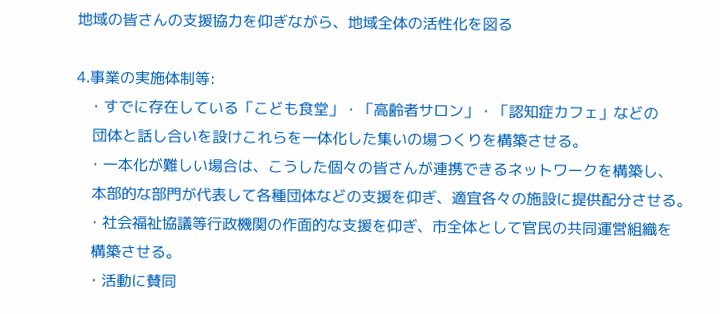地域の皆さんの支援協力を仰ぎながら、地域全体の活性化を図る

4.事業の実施体制等:
   ・すでに存在している「こども食堂」・「高齢者サロン」・「認知症カフェ」などの
    団体と話し合いを設けこれらを一体化した集いの場つくりを構築させる。
   ・一本化が難しい場合は、こうした個々の皆さんが連携できるネットワークを構築し、
    本部的な部門が代表して各種団体などの支援を仰ぎ、適宜各々の施設に提供配分させる。
   ・社会福祉協議等行政機関の作面的な支援を仰ぎ、市全体として官民の共同運営組織を
    構築させる。
   ・活動に賛同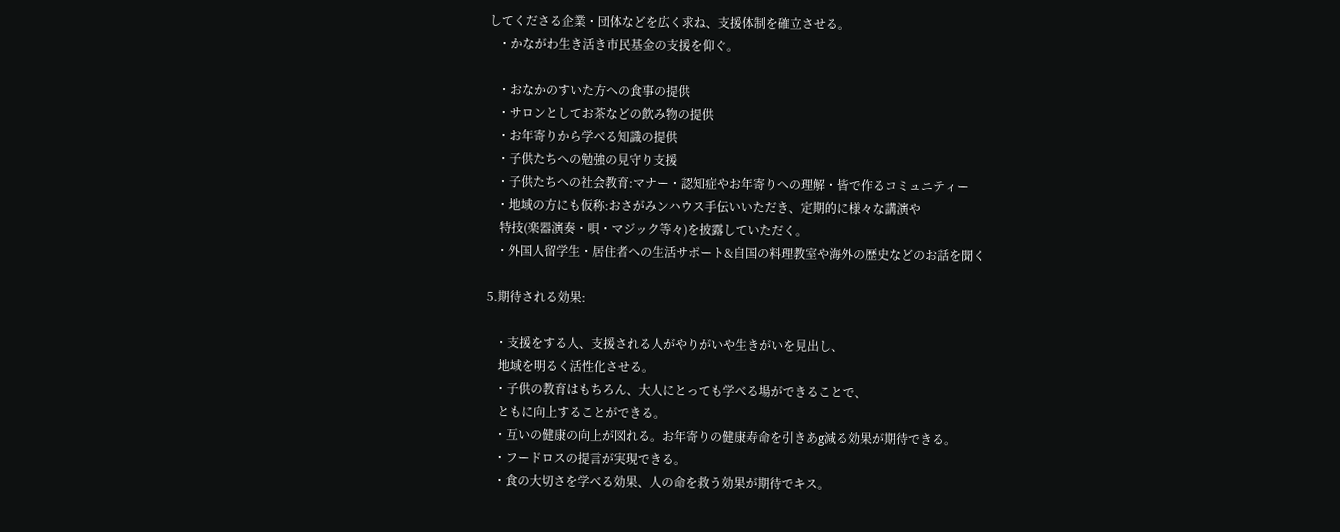してくださる企業・団体などを広く求ね、支援体制を確立させる。
   ・かながわ生き活き市民基金の支援を仰ぐ。

   ・おなかのすいた方への食事の提供
   ・サロンとしてお茶などの飲み物の提供
   ・お年寄りから学べる知識の提供
   ・子供たちへの勉強の見守り支援
   ・子供たちへの社会教育:マナー・認知症やお年寄りへの理解・皆で作るコミュニティー
   ・地域の方にも仮称:おさがみンハウス手伝いいただき、定期的に様々な講演や
    特技(楽器演奏・唄・マジック等々)を披露していただく。
   ・外国人留学生・居住者への生活サポート&自国の料理教室や海外の歴史などのお話を聞く

5.期待される効果:

   ・支援をする人、支援される人がやりがいや生きがいを見出し、
    地域を明るく活性化させる。
   ・子供の教育はもちろん、大人にとっても学べる場ができることで、
    ともに向上することができる。
   ・互いの健康の向上が図れる。お年寄りの健康寿命を引きあg減る効果が期待できる。
   ・フードロスの提言が実現できる。
   ・食の大切さを学べる効果、人の命を救う効果が期待でキス。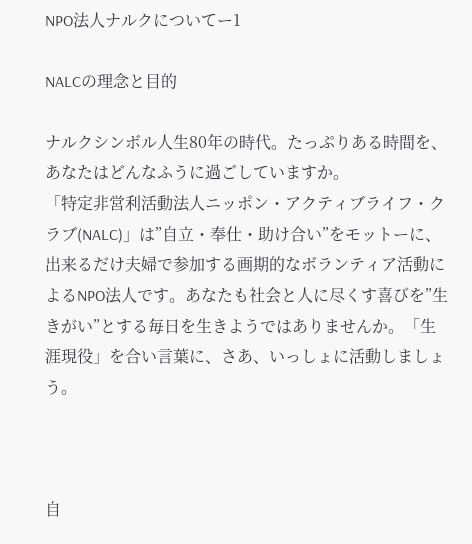NPO法人ナルクについてー1

NALCの理念と目的

ナルクシンボル人生80年の時代。たっぷりある時間を、あなたはどんなふうに過ごしていますか。
「特定非営利活動法人ニッポン・アクティブライフ・クラブ(NALC)」は”自立・奉仕・助け合い”をモットーに、出来るだけ夫婦で参加する画期的なボランティア活動によるNPO法人です。あなたも社会と人に尽くす喜びを”生きがい”とする毎日を生きようではありませんか。「生涯現役」を合い言葉に、さあ、いっしょに活動しましょう。



自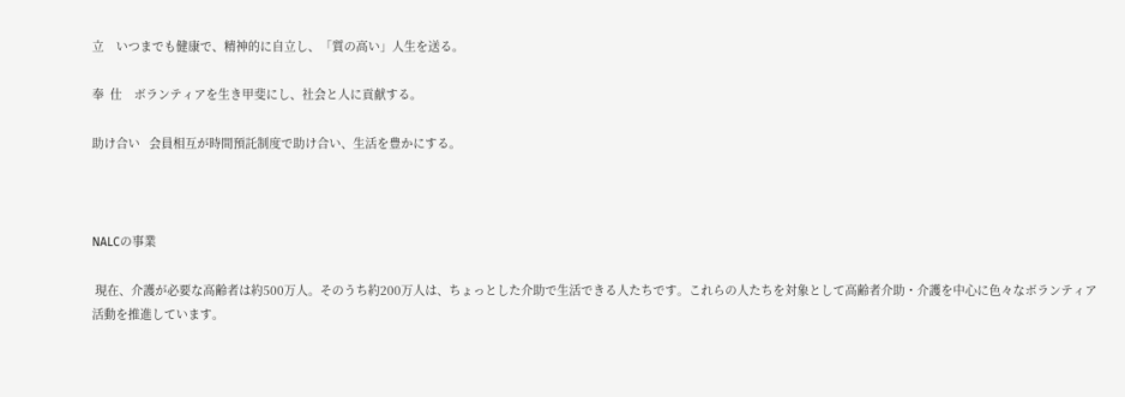立    いつまでも健康で、精神的に自立し、「質の高い」人生を送る。

奉  仕    ボランティアを生き甲斐にし、社会と人に貢献する。

助け合い   会員相互が時間預託制度で助け合い、生活を豊かにする。



NALCの事業

 現在、介護が必要な高齢者は約500万人。そのうち約200万人は、ちょっとした介助で生活できる人たちです。これらの人たちを対象として高齢者介助・介護を中心に色々なボランティア活動を推進しています。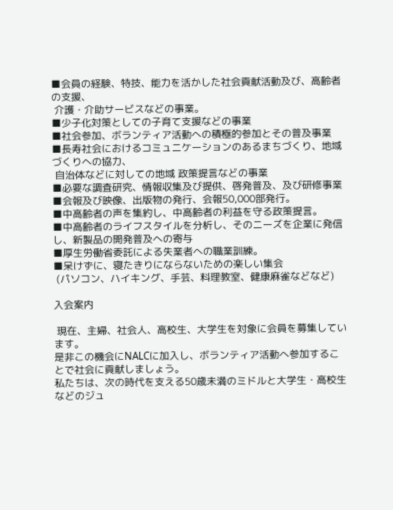■会員の経験、特技、能力を活かした社会貢献活動及び、高齢者の支援、
 介護・介助サービスなどの事業。
■少子化対策としての子育て支援などの事業
■社会参加、ボランティア活動への積極的参加とその普及事業
■長寿社会におけるコミュニケーションのあるまちづくり、地域づくりへの協力、
 自治体などに対しての地域 政策提言などの事業
■必要な調査研究、情報収集及び提供、啓発普及、及び研修事業
■会報及び映像、出版物の発行、会報50,000部発行。
■中高齢者の声を集約し、中高齢者の利益を守る政策提言。
■中高齢者のライフスタイルを分析し、そのニーズを企業に発信し、新製品の開発普及への寄与
■厚生労働省委託による失業者への職業訓練。
■呆けずに、寝たきりにならないための楽しい集会
 (パソコン、ハイキング、手芸、料理教室、健康麻雀などなど)

入会案内

 現在、主婦、社会人、高校生、大学生を対象に会員を募集しています。
是非この機会にNALCに加入し、ボランティア活動へ参加することで社会に貢献しましょう。
私たちは、次の時代を支える50歳未満のミドルと大学生・高校生などのジュ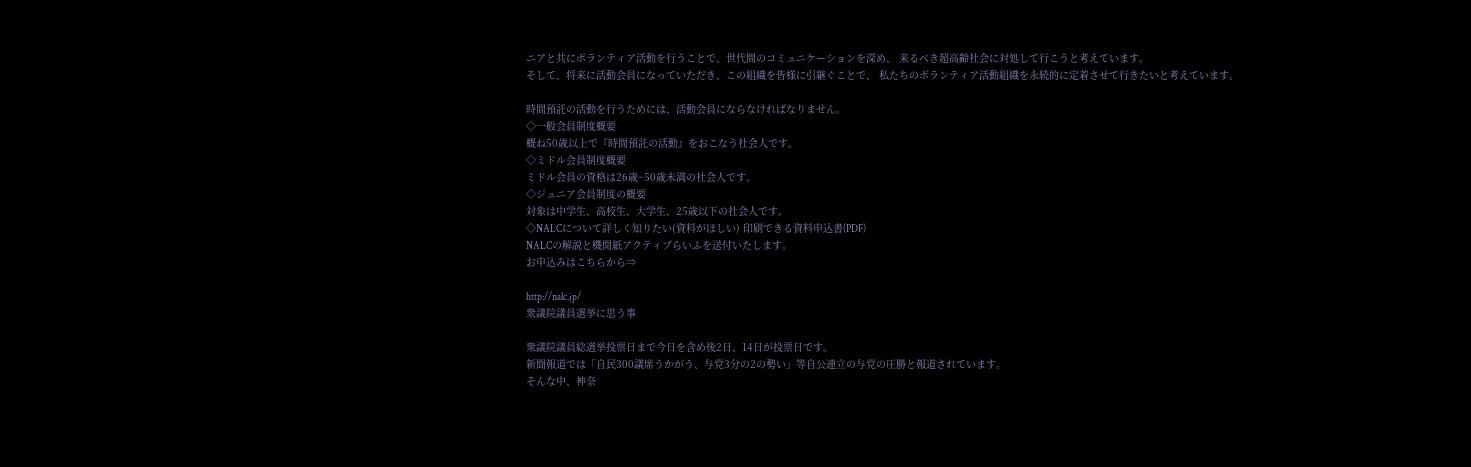ニアと共にボランティア活動を行うことで、世代間のコミュニケーションを深め、 来るべき超高齢社会に対処して行こうと考えています。
そして、将来に活動会員になっていただき、この組織を皆様に引継ぐことで、 私たちのボランティア活動組織を永続的に定着させて行きたいと考えています。

時間預託の活動を行うためには、活動会員にならなければなりません。
◇一般会員制度概要
概ね50歳以上で『時間預託の活動』をおこなう社会人です。
◇ミドル会員制度概要
ミドル会員の資格は26歳~50歳未満の社会人です。
◇ジュニア会員制度の概要
対象は中学生、高校生、大学生、25歳以下の社会人です。
◇NALCについて詳しく知りたい(資料がほしい) 印刷できる資料申込書(PDF)
NALCの解説と機関紙アクティブらいふを送付いたします。
お申込みはこちらから⇒

http://nalc.jp/
衆議院議員選挙に思う事

衆議院議員総選挙投票日まで今日を含め後2日、14日が投票日です。
新聞報道では「自民300議席うかがう、与党3分の2の勢い」等自公連立の与党の圧勝と報道されています。
そんな中、神奈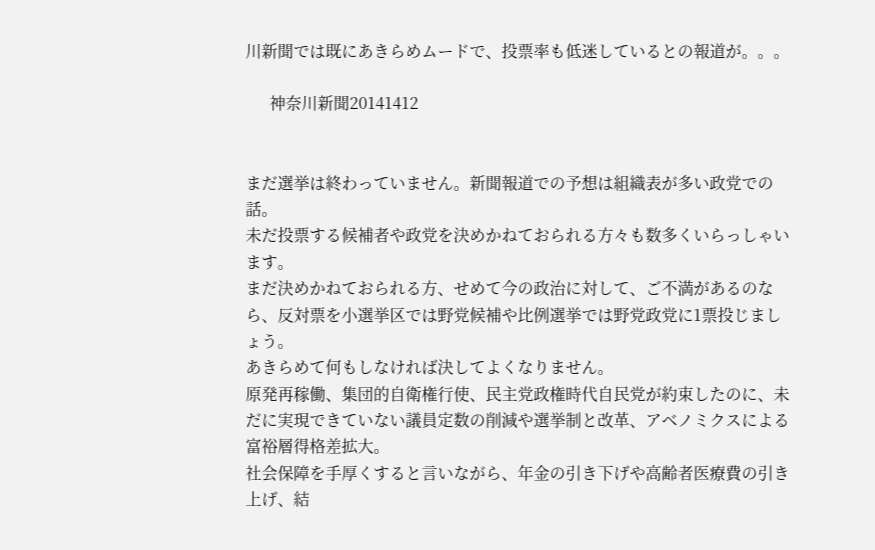川新聞では既にあきらめムードで、投票率も低迷しているとの報道が。。。

      神奈川新聞20141412


まだ選挙は終わっていません。新聞報道での予想は組織表が多い政党での話。
未だ投票する候補者や政党を決めかねておられる方々も数多くいらっしゃいます。
まだ決めかねておられる方、せめて今の政治に対して、ご不満があるのなら、反対票を小選挙区では野党候補や比例選挙では野党政党に1票投じましょう。
あきらめて何もしなければ決してよくなりません。
原発再稼働、集団的自衛権行使、民主党政権時代自民党が約束したのに、未だに実現できていない議員定数の削減や選挙制と改革、アベノミクスによる富裕層得格差拡大。
社会保障を手厚くすると言いながら、年金の引き下げや高齢者医療費の引き上げ、結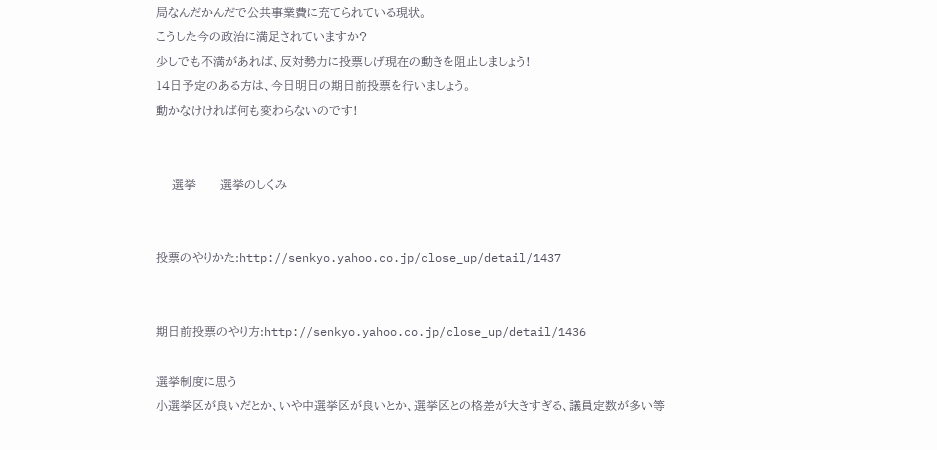局なんだかんだで公共事業費に充てられている現状。
こうした今の政治に満足されていますか?
少しでも不満があれば、反対勢力に投票しげ現在の動きを阻止しましょう!
14日予定のある方は、今日明日の期日前投票を行いましょう。
動かなけければ何も変わらないのです!


    選挙      選挙のしくみ


投票のやりかた:http://senkyo.yahoo.co.jp/close_up/detail/1437


期日前投票のやり方:http://senkyo.yahoo.co.jp/close_up/detail/1436

選挙制度に思う
小選挙区が良いだとか、いや中選挙区が良いとか、選挙区との格差が大きすぎる、議員定数が多い等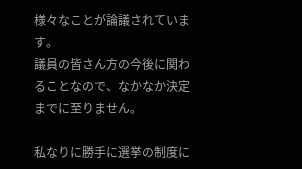様々なことが論議されています。
議員の皆さん方の今後に関わることなので、なかなか決定までに至りません。

私なりに勝手に選挙の制度に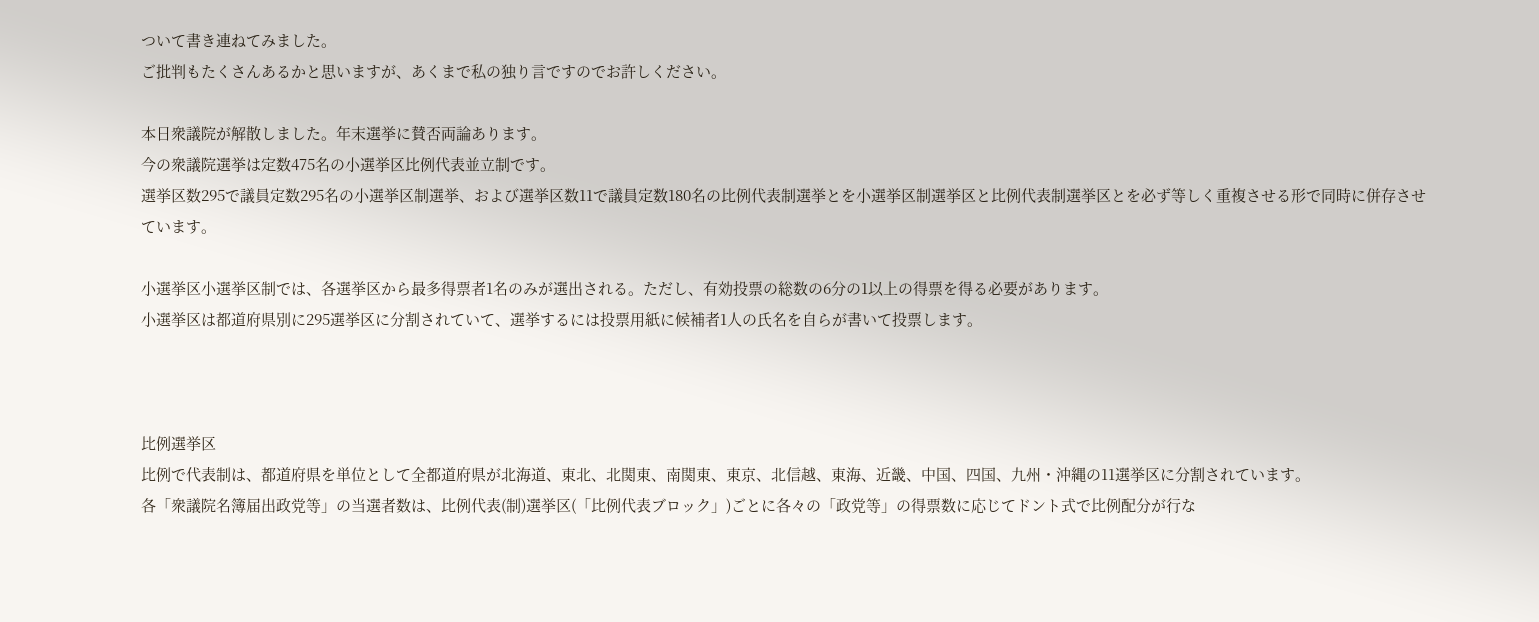ついて書き連ねてみました。
ご批判もたくさんあるかと思いますが、あくまで私の独り言ですのでお許しください。

本日衆議院が解散しました。年末選挙に賛否両論あります。
今の衆議院選挙は定数475名の小選挙区比例代表並立制です。
選挙区数295で議員定数295名の小選挙区制選挙、および選挙区数11で議員定数180名の比例代表制選挙とを小選挙区制選挙区と比例代表制選挙区とを必ず等しく重複させる形で同時に併存させています。

小選挙区小選挙区制では、各選挙区から最多得票者1名のみが選出される。ただし、有効投票の総数の6分の1以上の得票を得る必要があります。
小選挙区は都道府県別に295選挙区に分割されていて、選挙するには投票用紙に候補者1人の氏名を自らが書いて投票します。



比例選挙区
比例で代表制は、都道府県を単位として全都道府県が北海道、東北、北関東、南関東、東京、北信越、東海、近畿、中国、四国、九州・沖縄の11選挙区に分割されています。
各「衆議院名簿届出政党等」の当選者数は、比例代表(制)選挙区(「比例代表ブロック」)ごとに各々の「政党等」の得票数に応じてドント式で比例配分が行な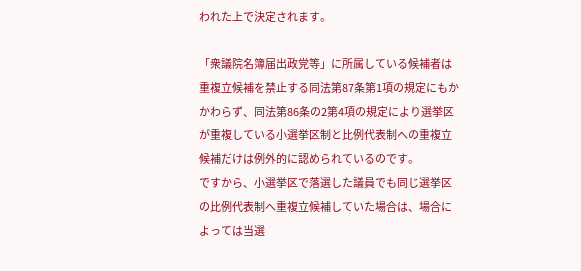われた上で決定されます。

「衆議院名簿届出政党等」に所属している候補者は重複立候補を禁止する同法第87条第1項の規定にもかかわらず、同法第86条の2第4項の規定により選挙区が重複している小選挙区制と比例代表制への重複立候補だけは例外的に認められているのです。
ですから、小選挙区で落選した議員でも同じ選挙区の比例代表制へ重複立候補していた場合は、場合によっては当選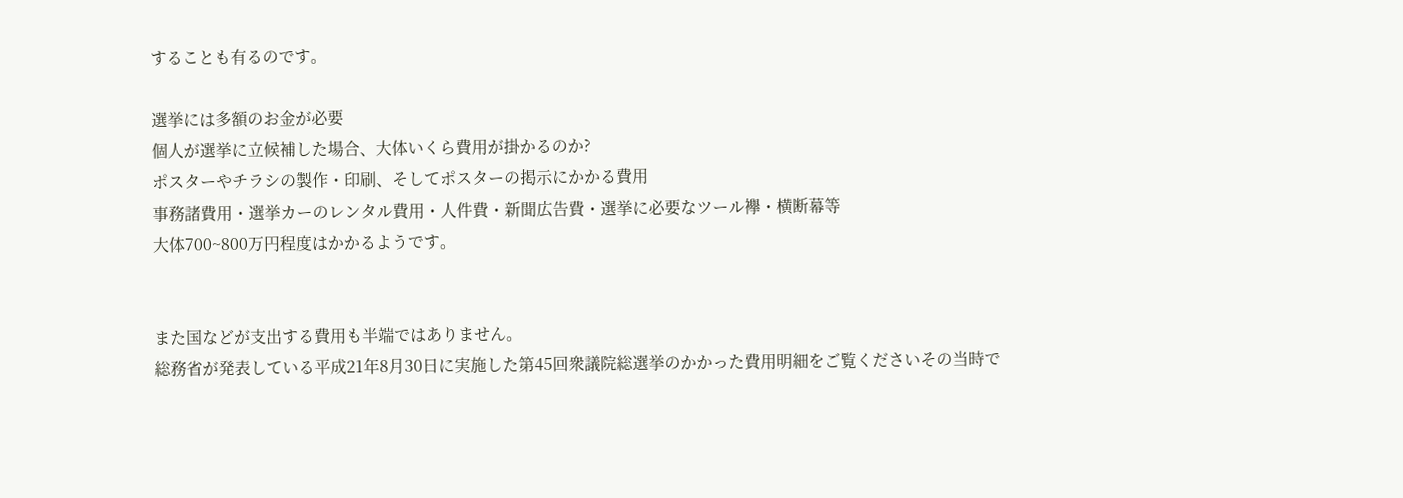することも有るのです。

選挙には多額のお金が必要
個人が選挙に立候補した場合、大体いくら費用が掛かるのか?
ポスターやチラシの製作・印刷、そしてポスターの掲示にかかる費用
事務諸費用・選挙カーのレンタル費用・人件費・新聞広告費・選挙に必要なツール襷・横断幕等
大体700~800万円程度はかかるようです。


また国などが支出する費用も半端ではありません。
総務省が発表している平成21年8月30日に実施した第45回衆議院総選挙のかかった費用明細をご覧くださいその当時で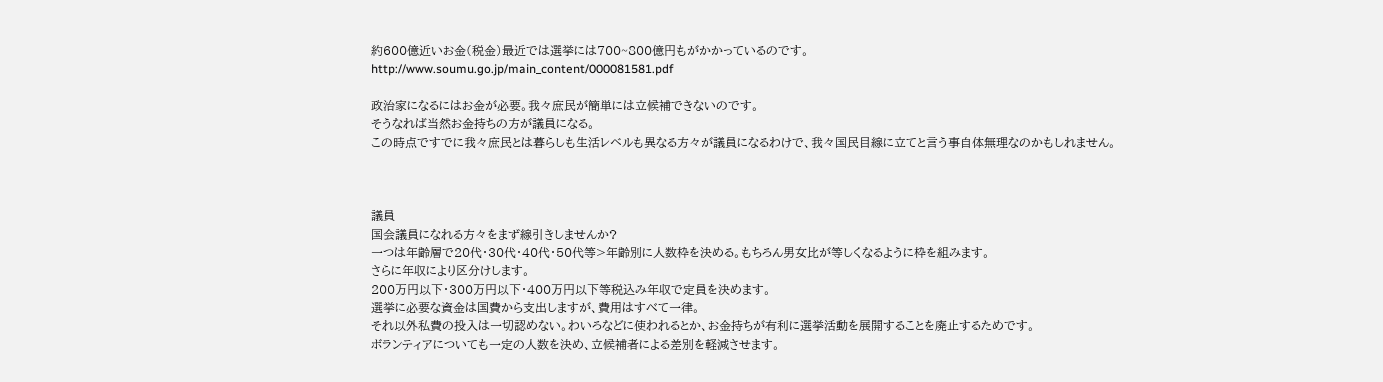約600億近いお金(税金)最近では選挙には700~800億円もがかかっているのです。
http://www.soumu.go.jp/main_content/000081581.pdf

政治家になるにはお金が必要。我々庶民が簡単には立候補できないのです。
そうなれば当然お金持ちの方が議員になる。
この時点ですでに我々庶民とは暮らしも生活レベルも異なる方々が議員になるわけで、我々国民目線に立てと言う事自体無理なのかもしれません。



議員
国会議員になれる方々をまず線引きしませんか?
一つは年齢層で20代・30代・40代・50代等>年齢別に人数枠を決める。もちろん男女比が等しくなるように枠を組みます。
さらに年収により区分けします。
200万円以下・300万円以下・400万円以下等税込み年収で定員を決めます。
選挙に必要な資金は国費から支出しますが、費用はすべて一律。
それ以外私費の投入は一切認めない。わいろなどに使われるとか、お金持ちが有利に選挙活動を展開することを廃止するためです。
ボランティアについても一定の人数を決め、立候補者による差別を軽減させます。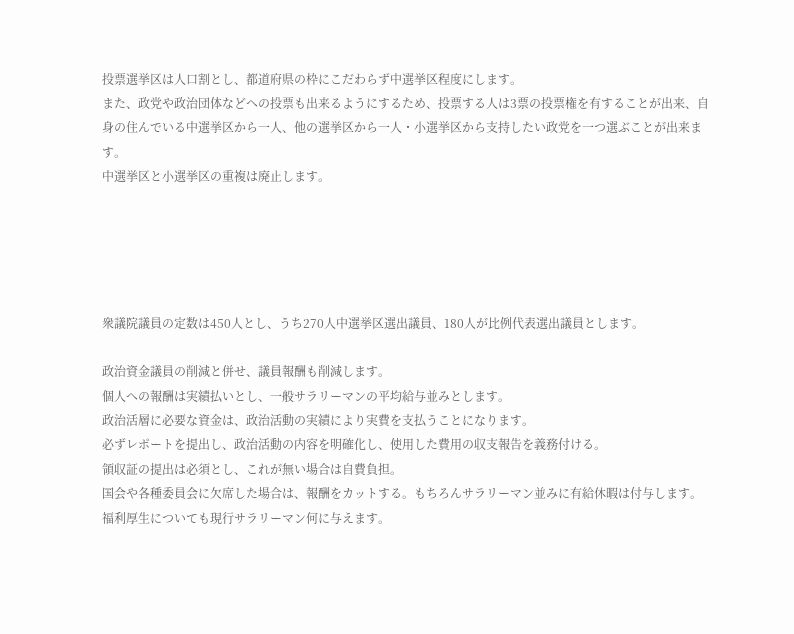投票選挙区は人口割とし、都道府県の枠にこだわらず中選挙区程度にします。
また、政党や政治団体などへの投票も出来るようにするため、投票する人は3票の投票権を有することが出来、自身の住んでいる中選挙区から一人、他の選挙区から一人・小選挙区から支持したい政党を一つ選ぶことが出来ます。
中選挙区と小選挙区の重複は廃止します。





衆議院議員の定数は450人とし、うち270人中選挙区選出議員、180人が比例代表選出議員とします。

政治資金議員の削減と併せ、議員報酬も削減します。
個人への報酬は実績払いとし、一般サラリーマンの平均給与並みとします。
政治活層に必要な資金は、政治活動の実績により実費を支払うことになります。
必ずレポートを提出し、政治活動の内容を明確化し、使用した費用の収支報告を義務付ける。
領収証の提出は必須とし、これが無い場合は自費負担。
国会や各種委員会に欠席した場合は、報酬をカットする。もちろんサラリーマン並みに有給休暇は付与します。
福利厚生についても現行サラリーマン何に与えます。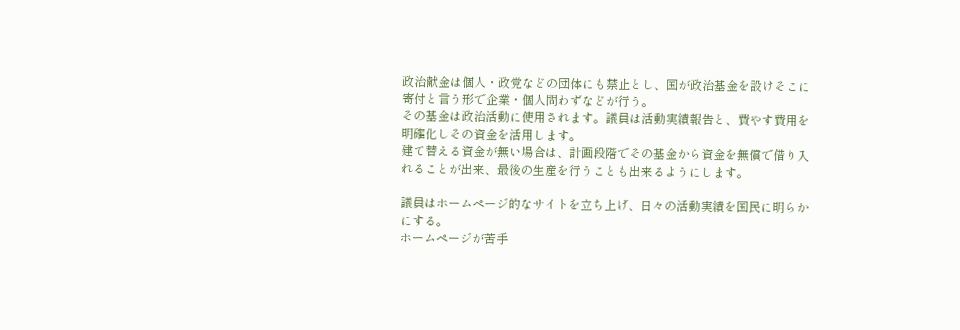政治献金は個人・政党などの団体にも禁止とし、国が政治基金を設けそこに寄付と言う形で企業・個人問わずなどが行う。
その基金は政治活動に使用されます。議員は活動実績報告と、費やす費用を明確化しその資金を活用します。
建て替える資金が無い場合は、計画段階でその基金から資金を無償で借り入れることが出来、最後の生産を行うことも出来るようにします。

議員はホームページ的なサイトを立ち上げ、日々の活動実績を国民に明らかにする。
ホームページが苦手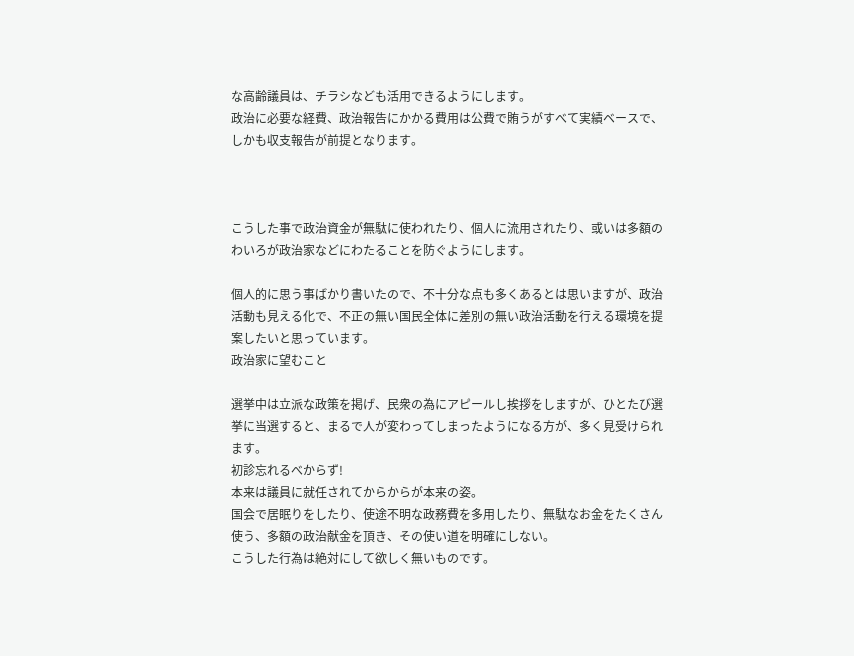な高齢議員は、チラシなども活用できるようにします。
政治に必要な経費、政治報告にかかる費用は公費で賄うがすべて実績ベースで、しかも収支報告が前提となります。



こうした事で政治資金が無駄に使われたり、個人に流用されたり、或いは多額のわいろが政治家などにわたることを防ぐようにします。

個人的に思う事ばかり書いたので、不十分な点も多くあるとは思いますが、政治活動も見える化で、不正の無い国民全体に差別の無い政治活動を行える環境を提案したいと思っています。
政治家に望むこと

選挙中は立派な政策を掲げ、民衆の為にアピールし挨拶をしますが、ひとたび選挙に当選すると、まるで人が変わってしまったようになる方が、多く見受けられます。
初診忘れるべからず!
本来は議員に就任されてからからが本来の姿。
国会で居眠りをしたり、使途不明な政務費を多用したり、無駄なお金をたくさん使う、多額の政治献金を頂き、その使い道を明確にしない。
こうした行為は絶対にして欲しく無いものです。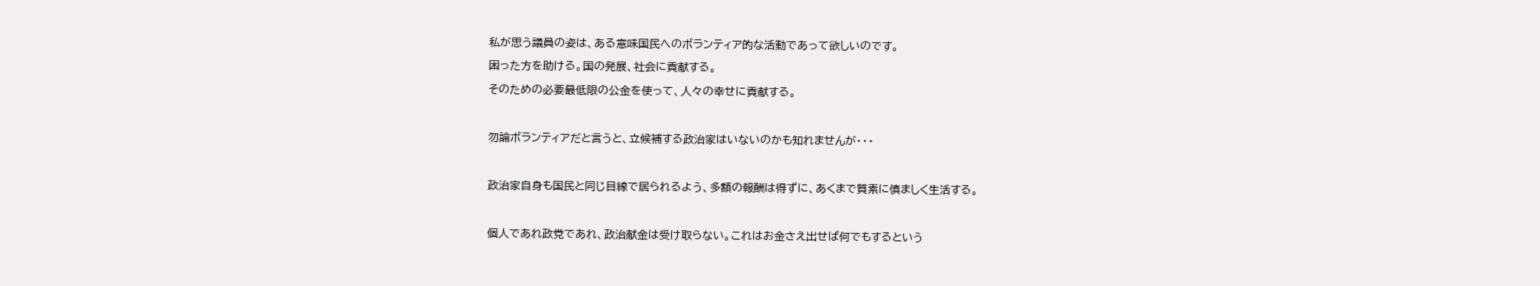私が思う議員の姿は、ある意味国民へのボランティア的な活動であって欲しいのです。
困った方を助ける。国の発展、社会に貢献する。
そのための必要最低限の公金を使って、人々の幸せに貢献する。

勿論ボランティアだと言うと、立候補する政治家はいないのかも知れませんが・・・

政治家自身も国民と同じ目線で居られるよう、多額の報酬は得ずに、あくまで質素に慎ましく生活する。

個人であれ政党であれ、政治献金は受け取らない。これはお金さえ出せば何でもするという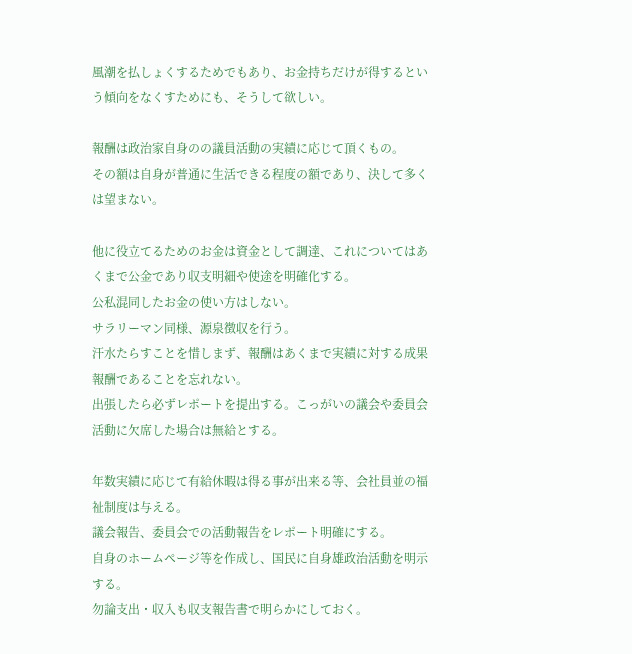風潮を払しょくするためでもあり、お金持ちだけが得するという傾向をなくすためにも、そうして欲しい。

報酬は政治家自身のの議員活動の実績に応じて頂くもの。
その額は自身が普通に生活できる程度の額であり、決して多くは望まない。

他に役立てるためのお金は資金として調達、これについてはあくまで公金であり収支明細や使途を明確化する。
公私混同したお金の使い方はしない。
サラリーマン同様、源泉徴収を行う。
汗水たらすことを惜しまず、報酬はあくまで実績に対する成果報酬であることを忘れない。
出張したら必ずレポートを提出する。こっがいの議会や委員会活動に欠席した場合は無給とする。

年数実績に応じて有給休暇は得る事が出来る等、会社員並の福祉制度は与える。
議会報告、委員会での活動報告をレポート明確にする。
自身のホームページ等を作成し、国民に自身雄政治活動を明示する。
勿論支出・収入も収支報告書で明らかにしておく。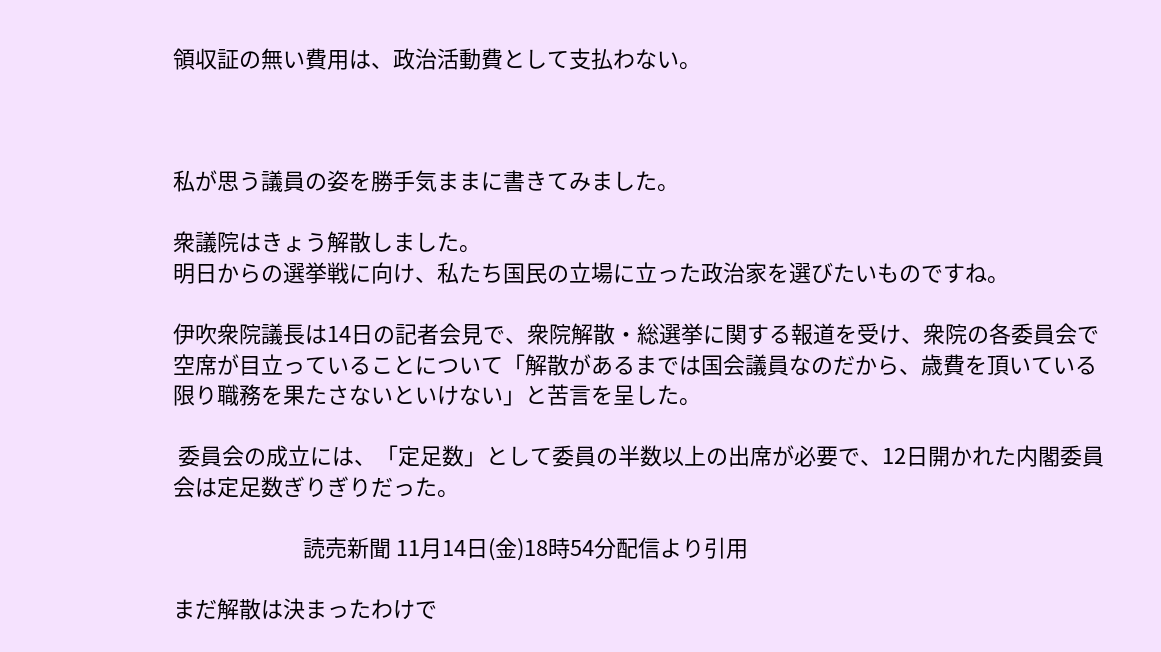領収証の無い費用は、政治活動費として支払わない。



私が思う議員の姿を勝手気ままに書きてみました。

衆議院はきょう解散しました。
明日からの選挙戦に向け、私たち国民の立場に立った政治家を選びたいものですね。

伊吹衆院議長は14日の記者会見で、衆院解散・総選挙に関する報道を受け、衆院の各委員会で空席が目立っていることについて「解散があるまでは国会議員なのだから、歳費を頂いている限り職務を果たさないといけない」と苦言を呈した。

 委員会の成立には、「定足数」として委員の半数以上の出席が必要で、12日開かれた内閣委員会は定足数ぎりぎりだった。

                          読売新聞 11月14日(金)18時54分配信より引用

まだ解散は決まったわけで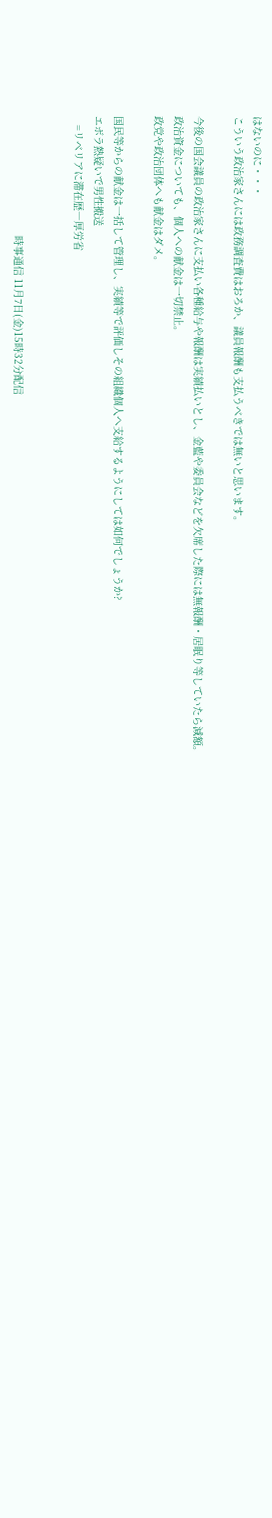はないのに・・・
こういう政治家さんには政務調査費はおろか、議員報酬も支払うべきでは無いと思います。

今後の国会議員の政治家さんに支払い各種給与や報酬は実績払いとし、金藍や委員会などを欠席した際には無報酬・居眠り等していたら減額。
政治資金についても、個人への献金は一切禁止。
政党や政治団体へも献金はダメ。

国民等からの献金は一括して管理し、実績等で評価しその組織個人へ支給するようにしては如何でしょうか?
エボラ熱疑いで男性搬送
   =リベリアに滞在歴―厚労省


                                        時事通信 11月7日(金)15時32分配信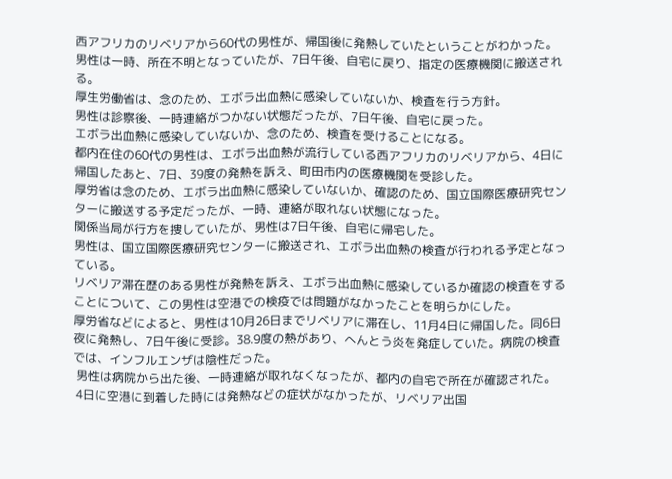西アフリカのリベリアから60代の男性が、帰国後に発熱していたということがわかった。
男性は一時、所在不明となっていたが、7日午後、自宅に戻り、指定の医療機関に搬送される。
厚生労働省は、念のため、エボラ出血熱に感染していないか、検査を行う方針。
男性は診察後、一時連絡がつかない状態だったが、7日午後、自宅に戻った。
エボラ出血熱に感染していないか、念のため、検査を受けることになる。
都内在住の60代の男性は、エボラ出血熱が流行している西アフリカのリベリアから、4日に帰国したあと、7日、39度の発熱を訴え、町田市内の医療機関を受診した。
厚労省は念のため、エボラ出血熱に感染していないか、確認のため、国立国際医療研究センターに搬送する予定だったが、一時、連絡が取れない状態になった。
関係当局が行方を捜していたが、男性は7日午後、自宅に帰宅した。
男性は、国立国際医療研究センターに搬送され、エボラ出血熱の検査が行われる予定となっている。
リベリア滞在歴のある男性が発熱を訴え、エボラ出血熱に感染しているか確認の検査をすることについて、この男性は空港での検疫では問題がなかったことを明らかにした。
厚労省などによると、男性は10月26日までリベリアに滞在し、11月4日に帰国した。同6日夜に発熱し、7日午後に受診。38.9度の熱があり、へんとう炎を発症していた。病院の検査では、インフルエンザは陰性だった。
 男性は病院から出た後、一時連絡が取れなくなったが、都内の自宅で所在が確認された。
 4日に空港に到着した時には発熱などの症状がなかったが、リベリア出国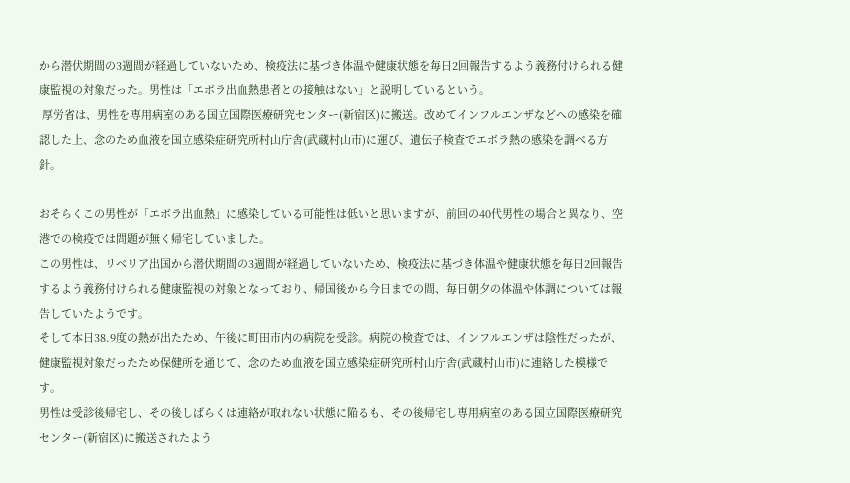から潜伏期間の3週間が経過していないため、検疫法に基づき体温や健康状態を毎日2回報告するよう義務付けられる健康監視の対象だった。男性は「エボラ出血熱患者との接触はない」と説明しているという。
 厚労省は、男性を専用病室のある国立国際医療研究センター(新宿区)に搬送。改めてインフルエンザなどへの感染を確認した上、念のため血液を国立感染症研究所村山庁舎(武蔵村山市)に運び、遺伝子検査でエボラ熱の感染を調べる方針。

おそらくこの男性が「エボラ出血熱」に感染している可能性は低いと思いますが、前回の40代男性の場合と異なり、空港での検疫では問題が無く帰宅していました。
この男性は、リベリア出国から潜伏期間の3週間が経過していないため、検疫法に基づき体温や健康状態を毎日2回報告するよう義務付けられる健康監視の対象となっており、帰国後から今日までの間、毎日朝夕の体温や体調については報告していたようです。
そして本日38.9度の熱が出たため、午後に町田市内の病院を受診。病院の検査では、インフルエンザは陰性だったが、健康監視対象だったため保健所を通じて、念のため血液を国立感染症研究所村山庁舎(武蔵村山市)に連絡した模様です。
男性は受診後帰宅し、その後しばらくは連絡が取れない状態に陥るも、その後帰宅し専用病室のある国立国際医療研究センター(新宿区)に搬送されたよう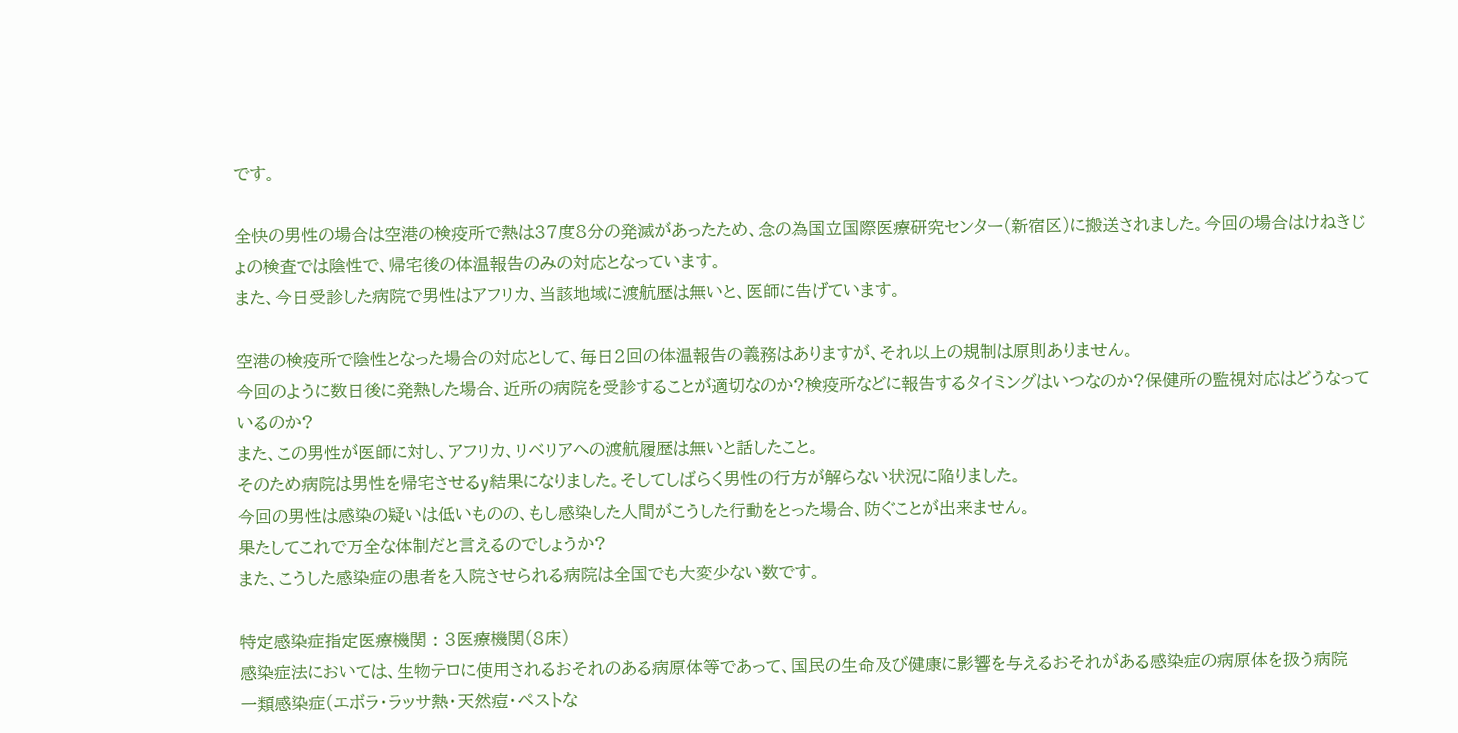です。

全快の男性の場合は空港の検疫所で熱は37度8分の発滅があったため、念の為国立国際医療研究センター(新宿区)に搬送されました。今回の場合はけねきじょの検査では陰性で、帰宅後の体温報告のみの対応となっています。
また、今日受診した病院で男性はアフリカ、当該地域に渡航歴は無いと、医師に告げています。

空港の検疫所で陰性となった場合の対応として、毎日2回の体温報告の義務はありますが、それ以上の規制は原則ありません。
今回のように数日後に発熱した場合、近所の病院を受診することが適切なのか?検疫所などに報告するタイミングはいつなのか?保健所の監視対応はどうなっているのか?
また、この男性が医師に対し、アフリカ、リベリアへの渡航履歴は無いと話したこと。
そのため病院は男性を帰宅させるy結果になりました。そしてしばらく男性の行方が解らない状況に陥りました。
今回の男性は感染の疑いは低いものの、もし感染した人間がこうした行動をとった場合、防ぐことが出来ません。
果たしてこれで万全な体制だと言えるのでしょうか?
また、こうした感染症の患者を入院させられる病院は全国でも大変少ない数です。

特定感染症指定医療機関 : 3医療機関(8床)
感染症法においては、生物テロに使用されるおそれのある病原体等であって、国民の生命及び健康に影響を与えるおそれがある感染症の病原体を扱う病院
一類感染症(エボラ・ラッサ熱・天然痘・ペストな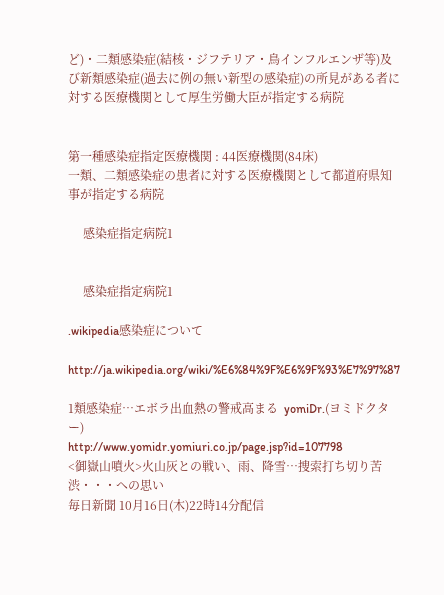ど)・二類感染症(結核・ジフテリア・鳥インフルエンザ等)及び新類感染症(過去に例の無い新型の感染症)の所見がある者に対する医療機関として厚生労働大臣が指定する病院


第一種感染症指定医療機関 : 44医療機関(84床)
一類、二類感染症の患者に対する医療機関として都道府県知事が指定する病院

     感染症指定病院1


     感染症指定病院1

.wikipedia感染症について

http://ja.wikipedia.org/wiki/%E6%84%9F%E6%9F%93%E7%97%87

1類感染症…エボラ出血熱の警戒高まる  yomiDr.(ヨミドクター)
http://www.yomidr.yomiuri.co.jp/page.jsp?id=107798
<御嶽山噴火>火山灰との戦い、雨、降雪…捜索打ち切り苦渋・・・への思い
毎日新聞 10月16日(木)22時14分配信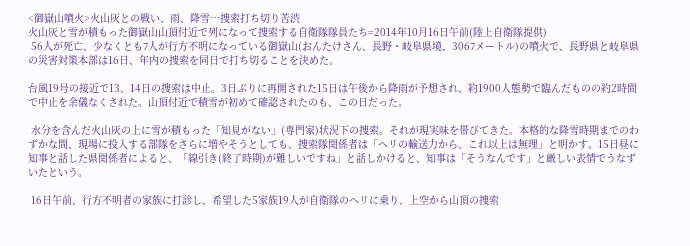<御嶽山噴火>火山灰との戦い、雨、降雪…捜索打ち切り苦渋
火山灰と雪が積もった御嶽山山頂付近で列になって捜索する自衛隊隊員たち=2014年10月16日午前(陸上自衛隊提供)
 56人が死亡、少なくとも7人が行方不明になっている御嶽山(おんたけさん、長野・岐阜県境、3067メートル)の噴火で、長野県と岐阜県の災害対策本部は16日、年内の捜索を同日で打ち切ることを決めた。

台風19号の接近で13、14日の捜索は中止。3日ぶりに再開された15日は午後から降雨が予想され、約1900人態勢で臨んだものの約2時間で中止を余儀なくされた。山頂付近で積雪が初めて確認されたのも、この日だった。

 水分を含んだ火山灰の上に雪が積もった「知見がない」(専門家)状況下の捜索。それが現実味を帯びてきた。本格的な降雪時期までのわずかな間、現場に投入する部隊をさらに増やそうとしても、捜索隊関係者は「ヘリの輸送力から、これ以上は無理」と明かす。15日昼に知事と話した県関係者によると、「線引き(終了時期)が難しいですね」と話しかけると、知事は「そうなんです」と厳しい表情でうなずいたという。

 16日午前、行方不明者の家族に打診し、希望した5家族19人が自衛隊のヘリに乗り、上空から山頂の捜索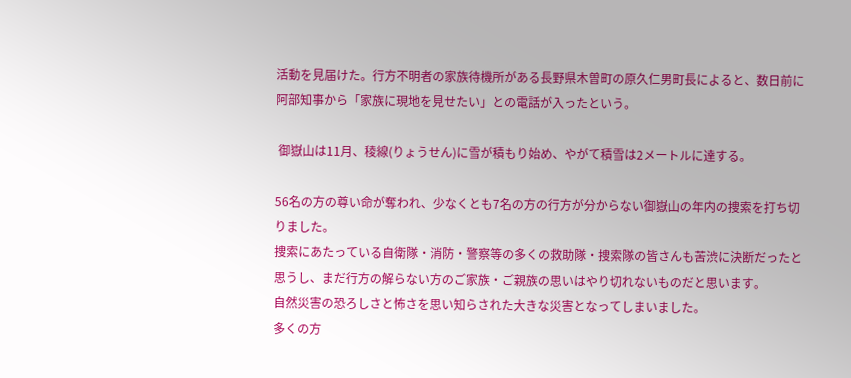活動を見届けた。行方不明者の家族待機所がある長野県木曽町の原久仁男町長によると、数日前に阿部知事から「家族に現地を見せたい」との電話が入ったという。

 御嶽山は11月、稜線(りょうせん)に雪が積もり始め、やがて積雪は2メートルに達する。

56名の方の尊い命が奪われ、少なくとも7名の方の行方が分からない御嶽山の年内の捜索を打ち切りました。
捜索にあたっている自衛隊・消防・警察等の多くの救助隊・捜索隊の皆さんも苦渋に決断だったと思うし、まだ行方の解らない方のご家族・ご親族の思いはやり切れないものだと思います。
自然災害の恐ろしさと怖さを思い知らされた大きな災害となってしまいました。
多くの方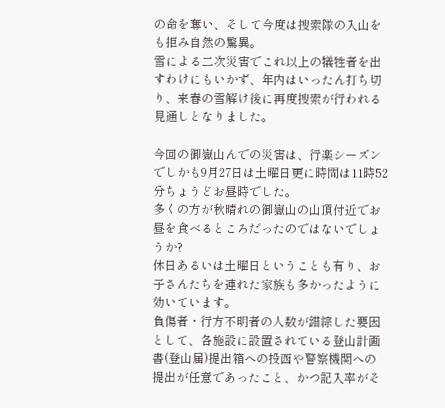の命を奪い、そして今度は捜索隊の入山をも拒み自然の驚異。
雪による二次災害でこれ以上の犠牲者を出すわけにもいかず、年内はいったん打ち切り、来春の雪解け後に再度捜索が行われる見通しとなりました。

今回の御嶽山んでの災害は、行楽シーズンでしかも9月27日は土曜日更に時間は11時52分ちょうどお昼時でした。
多くの方が秋晴れの御嶽山の山頂付近でお昼を食べるところだったのではないでしょうか?
休日あるいは土曜日ということも有り、お子さんたちを連れた家族も多かったように効いています。
負傷者・行方不明者の人数が錯綜した要因として、各施設に設置されている登山計画書(登山届)提出箱への投函や警察機関への提出が任意であったこと、かつ記入率がそ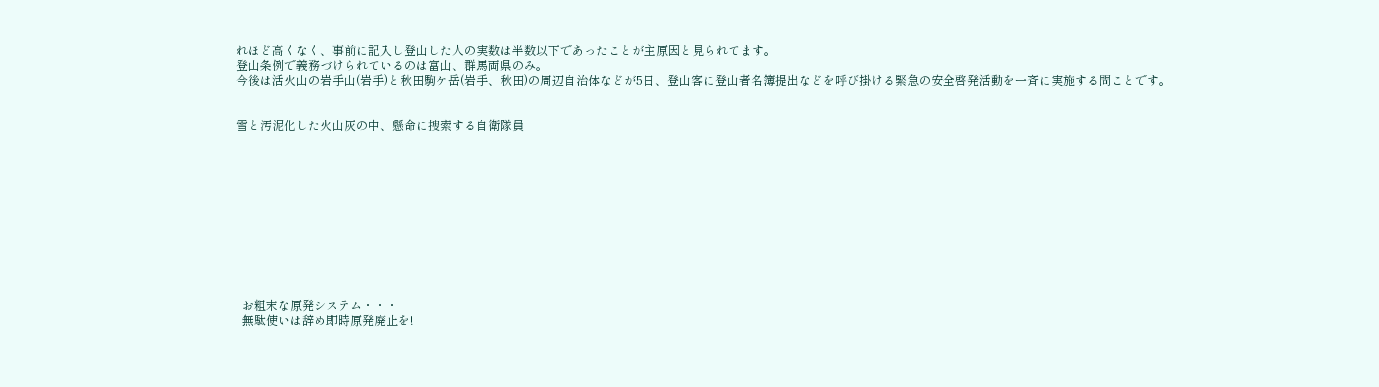れほど高くなく、事前に記入し登山した人の実数は半数以下であったことが主原因と見られてます。
登山条例で義務づけられているのは富山、群馬両県のみ。
今後は活火山の岩手山(岩手)と秋田駒ケ岳(岩手、秋田)の周辺自治体などが5日、登山客に登山者名簿提出などを呼び掛ける緊急の安全啓発活動を一斉に実施する問ことです。


雪と汚泥化した火山灰の中、懸命に捜索する自衛隊員











  お粗末な原発システム・・・
  無駄使いは辞め即時原発廃止を!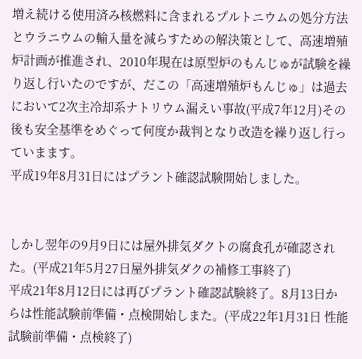増え続ける使用済み核燃料に含まれるプルトニウムの処分方法とウラニウムの輸入量を減らすための解決策として、高速増殖炉計画が推進され、2010年現在は原型炉のもんじゅが試験を繰り返し行いたのですが、だこの「高速増殖炉もんじゅ」は過去において2次主冷却系ナトリウム漏えい事故(平成7年12月)その後も安全基準をめぐって何度か裁判となり改造を繰り返し行っていまます。
平成19年8月31日にはプラント確認試験開始しました。


しかし翌年の9月9日には屋外排気ダクトの腐食孔が確認された。(平成21年5月27日屋外排気ダクの補修工事終了)
平成21年8月12日には再びプラント確認試験終了。8月13日からは性能試験前準備・点検開始しまた。(平成22年1月31日 性能試験前準備・点検終了)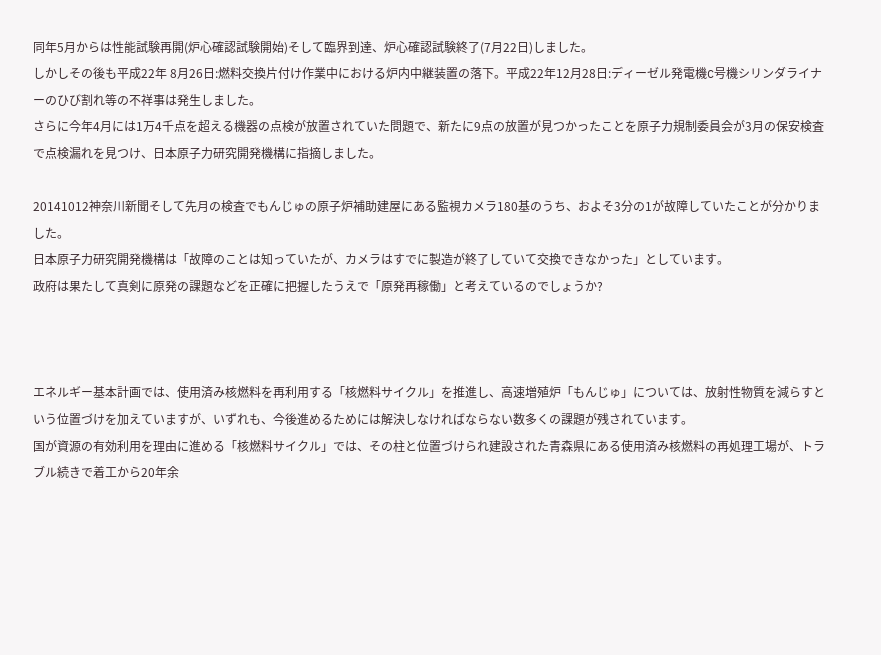同年5月からは性能試験再開(炉心確認試験開始)そして臨界到達、炉心確認試験終了(7月22日)しました。
しかしその後も平成22年 8月26日:燃料交換片付け作業中における炉内中継装置の落下。平成22年12月28日:ディーゼル発電機C号機シリンダライナーのひび割れ等の不祥事は発生しました。
さらに今年4月には1万4千点を超える機器の点検が放置されていた問題で、新たに9点の放置が見つかったことを原子力規制委員会が3月の保安検査で点検漏れを見つけ、日本原子力研究開発機構に指摘しました。

20141012神奈川新聞そして先月の検査でもんじゅの原子炉補助建屋にある監視カメラ180基のうち、およそ3分の1が故障していたことが分かりました。
日本原子力研究開発機構は「故障のことは知っていたが、カメラはすでに製造が終了していて交換できなかった」としています。
政府は果たして真剣に原発の課題などを正確に把握したうえで「原発再稼働」と考えているのでしょうか?



エネルギー基本計画では、使用済み核燃料を再利用する「核燃料サイクル」を推進し、高速増殖炉「もんじゅ」については、放射性物質を減らすという位置づけを加えていますが、いずれも、今後進めるためには解決しなければならない数多くの課題が残されています。
国が資源の有効利用を理由に進める「核燃料サイクル」では、その柱と位置づけられ建設された青森県にある使用済み核燃料の再処理工場が、トラブル続きで着工から20年余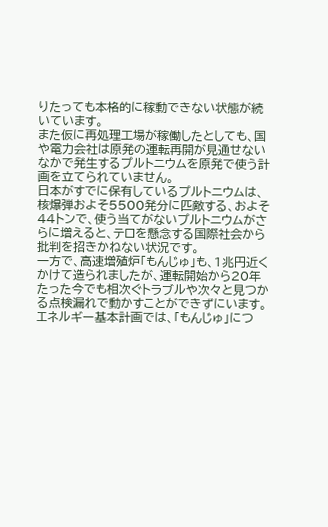りたっても本格的に稼動できない状態が続いています。
また仮に再処理工場が稼働したとしても、国や電力会社は原発の運転再開が見通せないなかで発生するプルトニウムを原発で使う計画を立てられていません。
日本がすでに保有しているプルトニウムは、核爆弾およそ5500発分に匹敵する、およそ44トンで、使う当てがないプルトニウムがさらに増えると、テロを懸念する国際社会から批判を招きかねない状況です。
一方で、高速増殖炉「もんじゅ」も、1兆円近くかけて造られましたが、運転開始から20年たった今でも相次ぐトラブルや次々と見つかる点検漏れで動かすことができずにいます。
エネルギー基本計画では、「もんじゅ」につ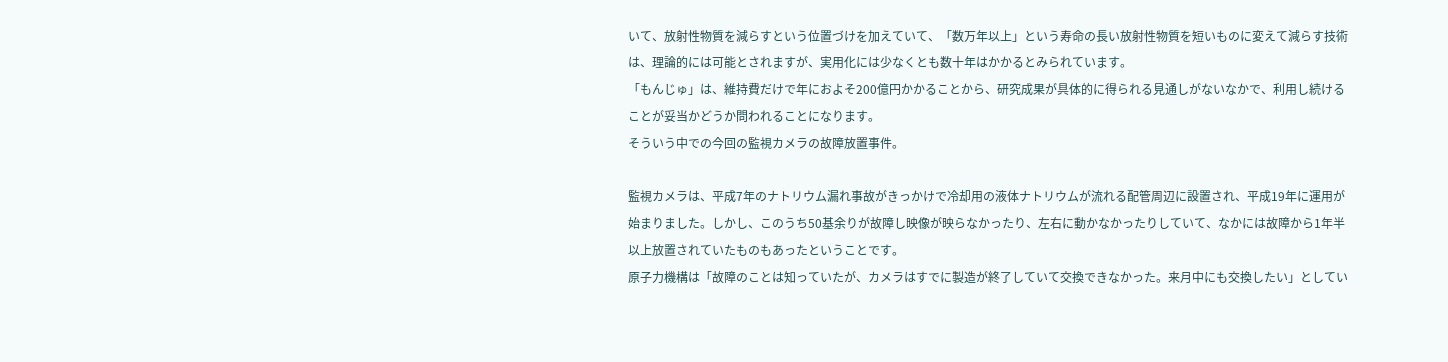いて、放射性物質を減らすという位置づけを加えていて、「数万年以上」という寿命の長い放射性物質を短いものに変えて減らす技術は、理論的には可能とされますが、実用化には少なくとも数十年はかかるとみられています。
「もんじゅ」は、維持費だけで年におよそ200億円かかることから、研究成果が具体的に得られる見通しがないなかで、利用し続けることが妥当かどうか問われることになります。
そういう中での今回の監視カメラの故障放置事件。

監視カメラは、平成7年のナトリウム漏れ事故がきっかけで冷却用の液体ナトリウムが流れる配管周辺に設置され、平成19年に運用が始まりました。しかし、このうち50基余りが故障し映像が映らなかったり、左右に動かなかったりしていて、なかには故障から1年半以上放置されていたものもあったということです。
原子力機構は「故障のことは知っていたが、カメラはすでに製造が終了していて交換できなかった。来月中にも交換したい」としてい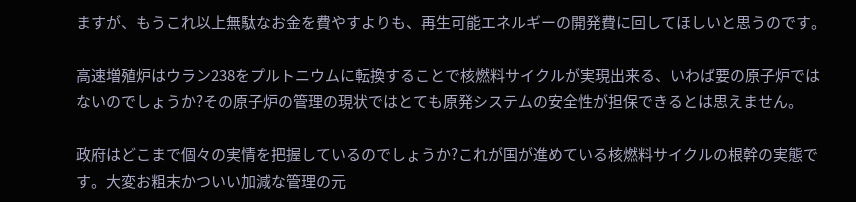ますが、もうこれ以上無駄なお金を費やすよりも、再生可能エネルギーの開発費に回してほしいと思うのです。

高速増殖炉はウラン238をプルトニウムに転換することで核燃料サイクルが実現出来る、いわば要の原子炉ではないのでしょうか?その原子炉の管理の現状ではとても原発システムの安全性が担保できるとは思えません。

政府はどこまで個々の実情を把握しているのでしょうか?これが国が進めている核燃料サイクルの根幹の実態です。大変お粗末かついい加減な管理の元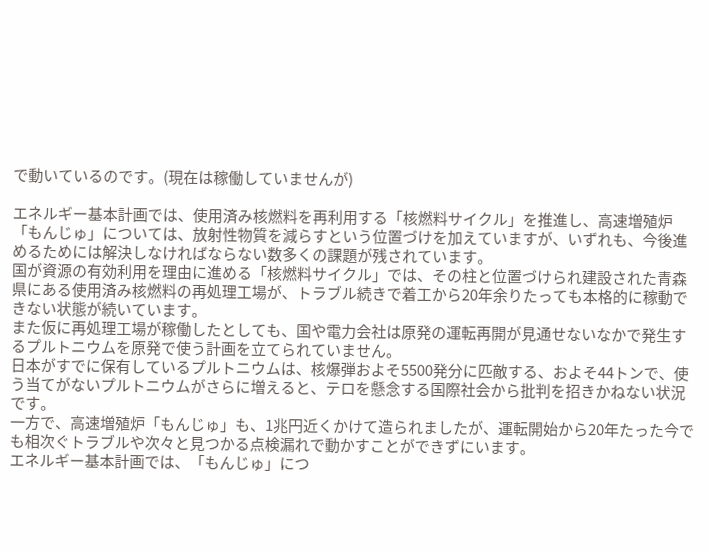で動いているのです。(現在は稼働していませんが)

エネルギー基本計画では、使用済み核燃料を再利用する「核燃料サイクル」を推進し、高速増殖炉「もんじゅ」については、放射性物質を減らすという位置づけを加えていますが、いずれも、今後進めるためには解決しなければならない数多くの課題が残されています。
国が資源の有効利用を理由に進める「核燃料サイクル」では、その柱と位置づけられ建設された青森県にある使用済み核燃料の再処理工場が、トラブル続きで着工から20年余りたっても本格的に稼動できない状態が続いています。
また仮に再処理工場が稼働したとしても、国や電力会社は原発の運転再開が見通せないなかで発生するプルトニウムを原発で使う計画を立てられていません。
日本がすでに保有しているプルトニウムは、核爆弾およそ5500発分に匹敵する、およそ44トンで、使う当てがないプルトニウムがさらに増えると、テロを懸念する国際社会から批判を招きかねない状況です。
一方で、高速増殖炉「もんじゅ」も、1兆円近くかけて造られましたが、運転開始から20年たった今でも相次ぐトラブルや次々と見つかる点検漏れで動かすことができずにいます。
エネルギー基本計画では、「もんじゅ」につ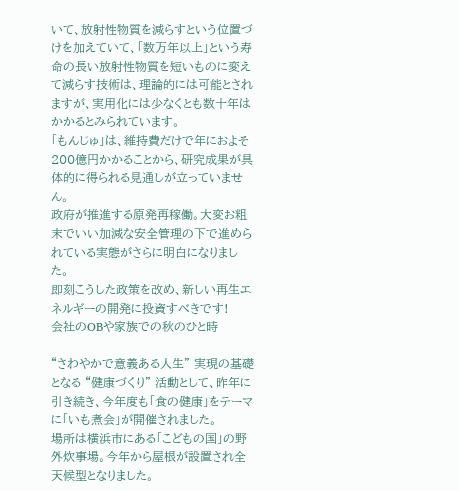いて、放射性物質を減らすという位置づけを加えていて、「数万年以上」という寿命の長い放射性物質を短いものに変えて減らす技術は、理論的には可能とされますが、実用化には少なくとも数十年はかかるとみられています。
「もんじゅ」は、維持費だけで年におよそ200億円かかることから、研究成果が具体的に得られる見通しが立っていません。
政府が推進する原発再稼働。大変お粗末でいい加減な安全管理の下で進められている実態がさらに明白になりました。
即刻こうした政策を改め、新しい再生エネルギーの開発に投資すべきです!
会社のOBや家族での秋のひと時

“さわやかで意義ある人生” 実現の基礎となる “健康づくり” 活動として、昨年に引き続き、今年度も「食の健康」をテーマに「いも煮会」が開催されました。
場所は横浜市にある「こどもの国」の野外炊事場。今年から屋根が設置され全天候型となりました。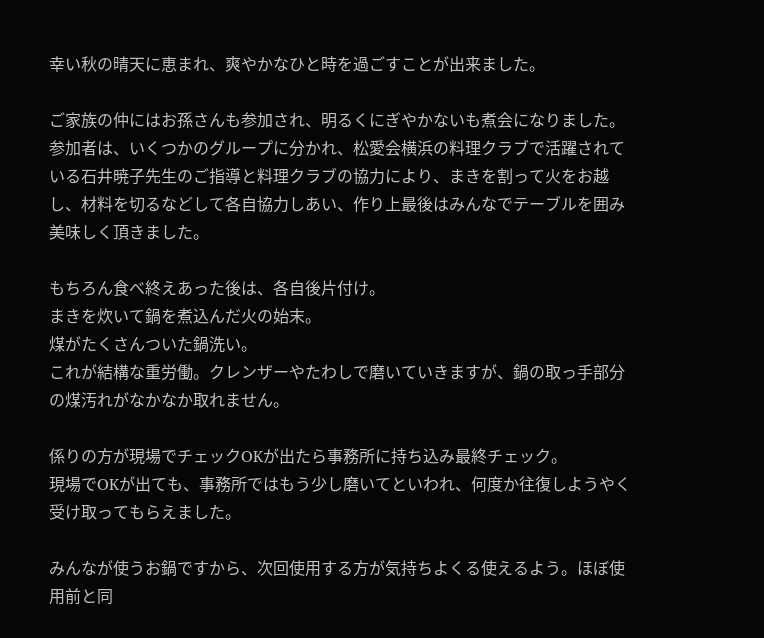幸い秋の晴天に恵まれ、爽やかなひと時を過ごすことが出来ました。

ご家族の仲にはお孫さんも参加され、明るくにぎやかないも煮会になりました。
参加者は、いくつかのグループに分かれ、松愛会横浜の料理クラブで活躍されている石井暁子先生のご指導と料理クラブの協力により、まきを割って火をお越し、材料を切るなどして各自協力しあい、作り上最後はみんなでテーブルを囲み美味しく頂きました。

もちろん食べ終えあった後は、各自後片付け。
まきを炊いて鍋を煮込んだ火の始末。
煤がたくさんついた鍋洗い。
これが結構な重労働。クレンザーやたわしで磨いていきますが、鍋の取っ手部分の煤汚れがなかなか取れません。

係りの方が現場でチェックOKが出たら事務所に持ち込み最終チェック。
現場でOKが出ても、事務所ではもう少し磨いてといわれ、何度か往復しようやく受け取ってもらえました。

みんなが使うお鍋ですから、次回使用する方が気持ちよくる使えるよう。ほぼ使用前と同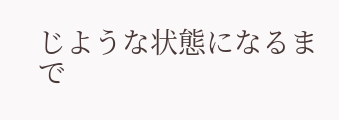じような状態になるまで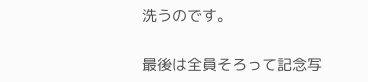洗うのです。

最後は全員そろって記念写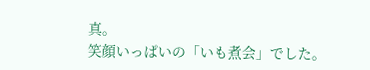真。
笑顔いっぱいの「いも煮会」でした。